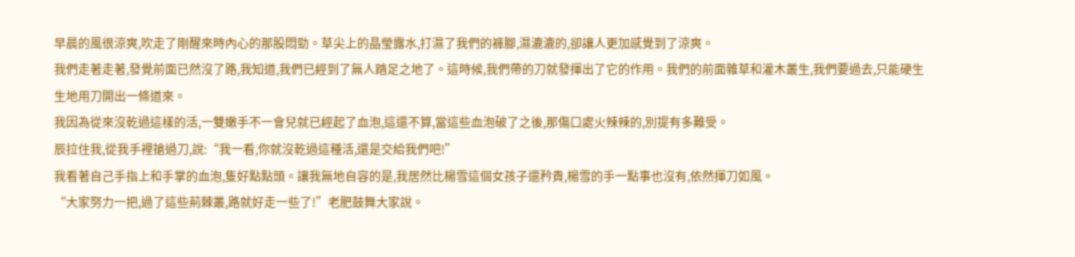早晨的風很涼爽,吹走了剛醒來時內心的那股悶勁。草尖上的晶瑩露水,打濕了我們的褲腳,濕漉漉的,卻讓人更加感覺到了涼爽。
我們走著走著,發覺前面已然沒了路,我知道,我們已經到了無人踏足之地了。這時候,我們帶的刀就發揮出了它的作用。我們的前面雜草和灌木叢生,我們要過去,只能硬生生地用刀開出一條道來。
我因為從來沒乾過這樣的活,一雙嫩手不一會兒就已經起了血泡,這還不算,當這些血泡破了之後,那傷口處火辣辣的,別提有多難受。
辰拉住我,從我手裡搶過刀,說:“我一看,你就沒乾過這種活,還是交給我們吧!”
我看著自己手指上和手掌的血泡,隻好點點頭。讓我無地自容的是,我居然比楊雪這個女孩子還矜貴,楊雪的手一點事也沒有,依然揮刀如風。
“大家努力一把,過了這些荊棘叢,路就好走一些了!”老肥鼓舞大家說。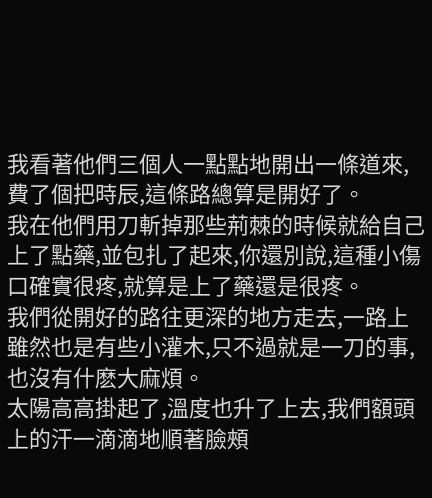我看著他們三個人一點點地開出一條道來,費了個把時辰,這條路總算是開好了。
我在他們用刀斬掉那些荊棘的時候就給自己上了點藥,並包扎了起來,你還別說,這種小傷口確實很疼,就算是上了藥還是很疼。
我們從開好的路往更深的地方走去,一路上雖然也是有些小灌木,只不過就是一刀的事,也沒有什麽大麻煩。
太陽高高掛起了,溫度也升了上去,我們額頭上的汗一滴滴地順著臉頰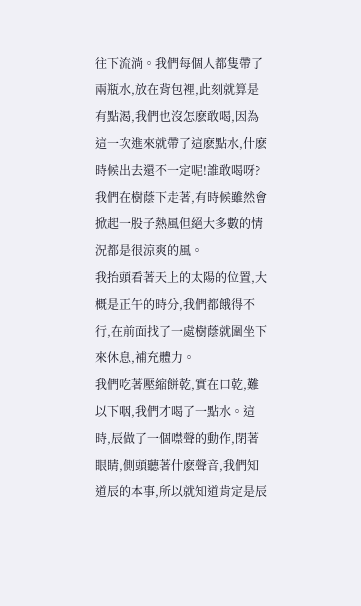往下流淌。我們每個人都隻帶了兩瓶水,放在背包裡,此刻就算是有點渴,我們也沒怎麽敢喝,因為這一次進來就帶了這麽點水,什麽時候出去還不一定呢!誰敢喝呀?
我們在樹蔭下走著,有時候雖然會掀起一股子熱風但絕大多數的情況都是很涼爽的風。
我抬頭看著天上的太陽的位置,大概是正午的時分,我們都餓得不行,在前面找了一處樹蔭就圍坐下來休息,補充體力。
我們吃著壓縮餅乾,實在口乾,難以下咽,我們才喝了一點水。這時,辰做了一個噤聲的動作,閉著眼睛,側頭聽著什麽聲音,我們知道辰的本事,所以就知道肯定是辰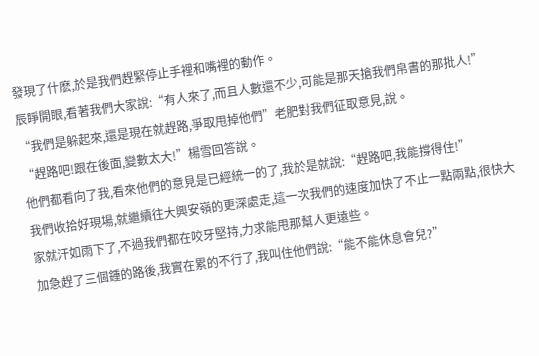發現了什麽,於是我們趕緊停止手裡和嘴裡的動作。
辰睜開眼,看著我們大家說:“有人來了,而且人數還不少,可能是那天搶我們帛書的那批人!”
“我們是躲起來,還是現在就趕路,爭取甩掉他們”老肥對我們征取意見,說。
“趕路吧!跟在後面,變數太大!”楊雪回答說。
他們都看向了我,看來他們的意見是已經統一的了,我於是就說:“趕路吧,我能撐得住!”
我們收拾好現場,就繼續往大興安嶺的更深處走,這一次我們的速度加快了不止一點兩點,很快大家就汗如雨下了,不過我們都在咬牙堅持,力求能甩那幫人更遠些。
加急趕了三個鍾的路後,我實在累的不行了,我叫住他們說:“能不能休息會兒?”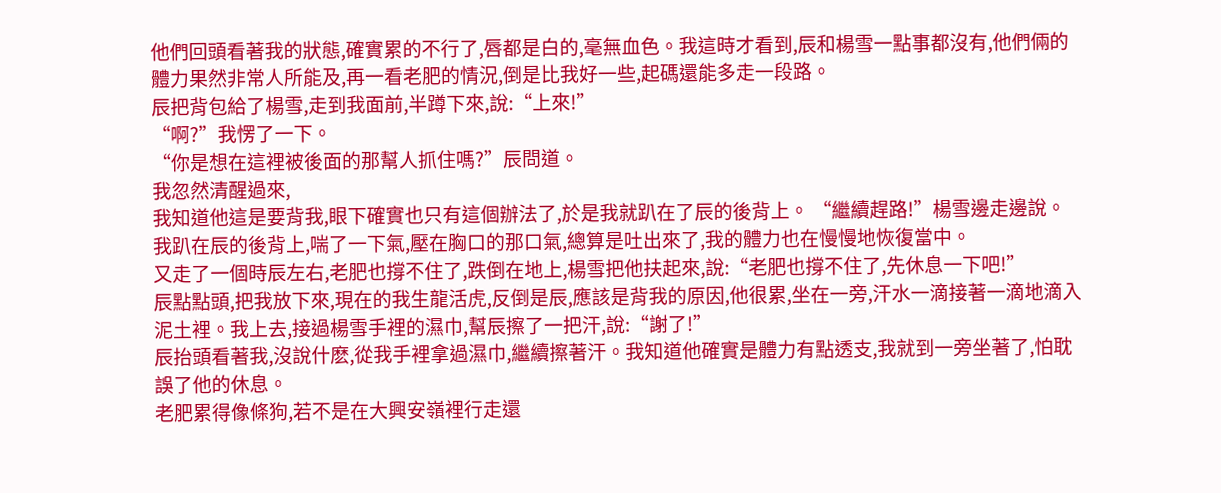他們回頭看著我的狀態,確實累的不行了,唇都是白的,毫無血色。我這時才看到,辰和楊雪一點事都沒有,他們倆的體力果然非常人所能及,再一看老肥的情況,倒是比我好一些,起碼還能多走一段路。
辰把背包給了楊雪,走到我面前,半蹲下來,說:“上來!”
“啊?”我愣了一下。
“你是想在這裡被後面的那幫人抓住嗎?”辰問道。
我忽然清醒過來,
我知道他這是要背我,眼下確實也只有這個辦法了,於是我就趴在了辰的後背上。 “繼續趕路!”楊雪邊走邊說。
我趴在辰的後背上,喘了一下氣,壓在胸口的那口氣,總算是吐出來了,我的體力也在慢慢地恢復當中。
又走了一個時辰左右,老肥也撐不住了,跌倒在地上,楊雪把他扶起來,說:“老肥也撐不住了,先休息一下吧!”
辰點點頭,把我放下來,現在的我生龍活虎,反倒是辰,應該是背我的原因,他很累,坐在一旁,汗水一滴接著一滴地滴入泥土裡。我上去,接過楊雪手裡的濕巾,幫辰擦了一把汗,說:“謝了!”
辰抬頭看著我,沒說什麽,從我手裡拿過濕巾,繼續擦著汗。我知道他確實是體力有點透支,我就到一旁坐著了,怕耽誤了他的休息。
老肥累得像條狗,若不是在大興安嶺裡行走還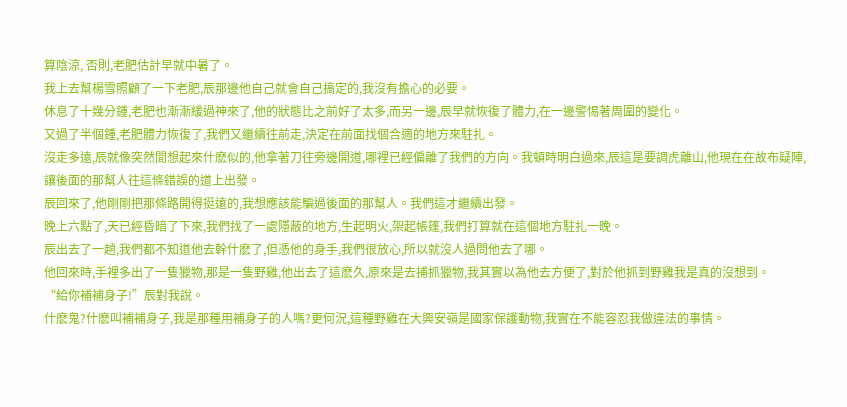算陰涼, 否則,老肥估計早就中暑了。
我上去幫楊雪照顧了一下老肥,辰那邊他自己就會自己搞定的,我沒有擔心的必要。
休息了十幾分鍾,老肥也漸漸緩過神來了,他的狀態比之前好了太多,而另一邊,辰早就恢復了體力,在一邊警惕著周圍的變化。
又過了半個鍾,老肥體力恢復了,我們又繼續往前走,決定在前面找個合適的地方來駐扎。
沒走多遠,辰就像突然間想起來什麽似的,他拿著刀往旁邊開道,哪裡已經偏離了我們的方向。我頓時明白過來,辰這是要調虎離山,他現在在故布疑陣,讓後面的那幫人往這條錯誤的道上出發。
辰回來了,他剛剛把那條路開得挺遠的,我想應該能騙過後面的那幫人。我們這才繼續出發。
晚上六點了,天已經昏暗了下來,我們找了一處隱蔽的地方,生起明火,架起帳篷,我們打算就在這個地方駐扎一晚。
辰出去了一趟,我們都不知道他去幹什麽了,但憑他的身手,我們很放心,所以就沒人過問他去了哪。
他回來時,手裡多出了一隻獵物,那是一隻野雞,他出去了這麽久,原來是去捕抓獵物,我其實以為他去方便了,對於他抓到野雞我是真的沒想到。
“給你補補身子!”辰對我說。
什麽鬼?什麽叫補補身子,我是那種用補身子的人嗎?更何況,這種野雞在大興安嶺是國家保護動物,我實在不能容忍我做違法的事情。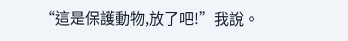“這是保護動物,放了吧!”我說。